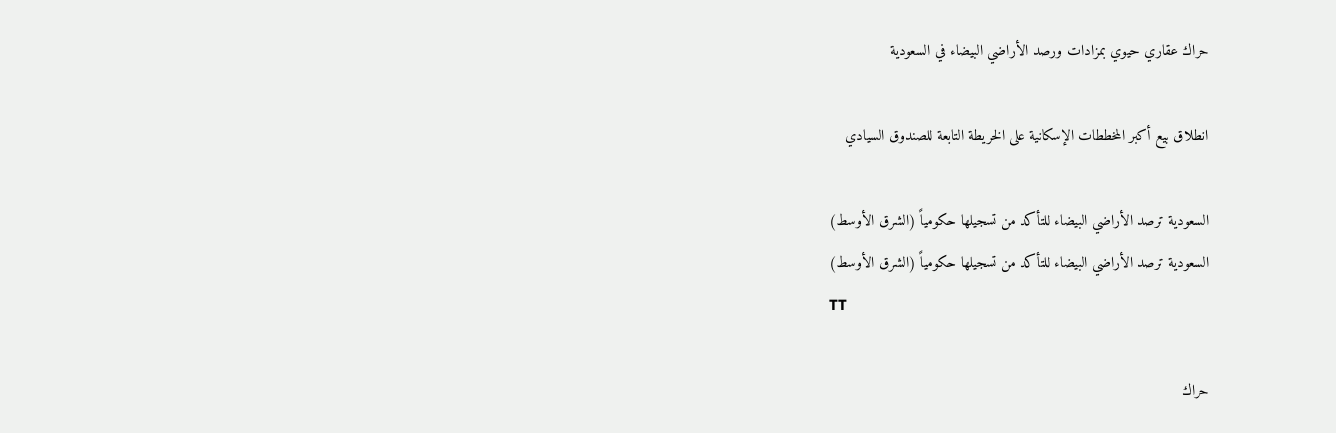حراك عقاري حيوي بمزادات ورصد الأراضي البيضاء في السعودية

انطلاق بيع أكبر المخططات الإسكانية على الخريطة التابعة للصندوق السيادي

السعودية ترصد الأراضي البيضاء للتأكد من تسجيلها حكومياً (الشرق الأوسط)
السعودية ترصد الأراضي البيضاء للتأكد من تسجيلها حكومياً (الشرق الأوسط)
TT

حراك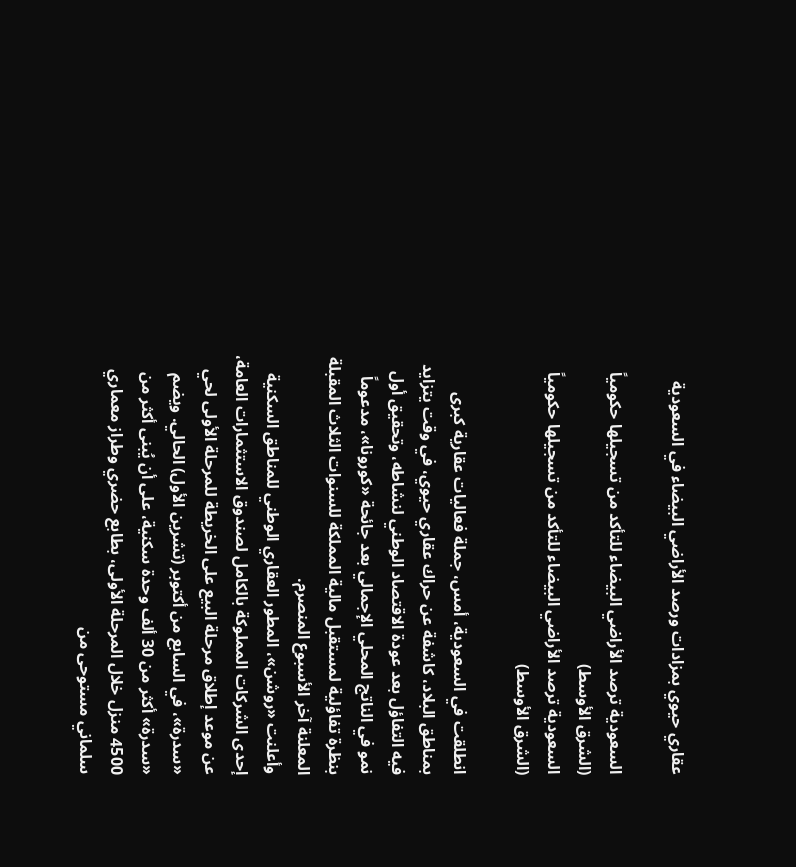عقاري حيوي بمزادات ورصد الأراضي البيضاء في السعودية

السعودية ترصد الأراضي البيضاء للتأكد من تسجيلها حكومياً (الشرق الأوسط)
السعودية ترصد الأراضي البيضاء للتأكد من تسجيلها حكومياً (الشرق الأوسط)

انطلقت في السعودية، أمس، جملة فعاليات عقارية كبرى بمناطق البلاد، كاشفة عن حراك عقاري حيوي، في وقت يتزايد فيه التفاؤل بعد عودة الاقتصاد الوطني لنشاطه، وتحقيق أول نمو في الناتج المحلي الإجمالي بعد جائحة «كورونا»، مدعوماً بنظرة تفاؤلية لمستقبل مالية المملكة للسنوات الثلاث المقبلة المعلنة آخر الأسبوع المنصرم.
وأعلنت «روشن»، المطور العقاري الوطني للمناطق السكنية إحدى الشركات المملوكة بالكامل لصندوق الاستثمارات العامة، عن موعد إطلاق مرحلة البيع على الخريطة للمرحلة الأولى لحي «سدرة»، في السابع من أكتوبر (تشرين الأول) الحالي. ويضم «سدرة» أكثر من 30 ألف وحدة سكنية، على أن يُبنى أكثر من 4500 منزل خلال المرحلة الأولى، بطابع حضري وطراز معماري سلماني مستوحى من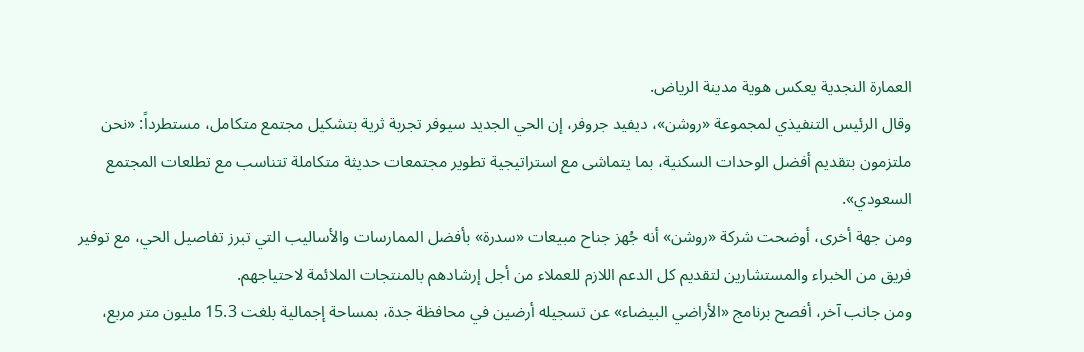العمارة النجدية يعكس هوية مدينة الرياض.
وقال الرئيس التنفيذي لمجموعة «روشن»، ديفيد جروفر، إن الحي الجديد سيوفر تجربة ثرية بتشكيل مجتمع متكامل، مستطرداً: «نحن ملتزمون بتقديم أفضل الوحدات السكنية، بما يتماشى مع استراتيجية تطوير مجتمعات حديثة متكاملة تتناسب مع تطلعات المجتمع السعودي».
ومن جهة أخرى، أوضحت شركة «روشن» أنه جُهز جناح مبيعات «سدرة» بأفضل الممارسات والأساليب التي تبرز تفاصيل الحي، مع توفير فريق من الخبراء والمستشارين لتقديم كل الدعم اللازم للعملاء من أجل إرشادهم بالمنتجات الملائمة لاحتياجهم.
ومن جانب آخر، أفصح برنامج «الأراضي البيضاء» عن تسجيله أرضين في محافظة جدة، بمساحة إجمالية بلغت 15.3 مليون متر مربع،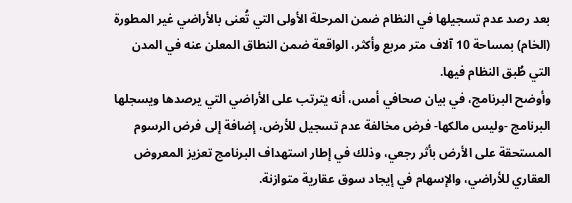بعد رصد عدم تسجيلها في النظام ضمن المرحلة الأولى التي تُعنى بالأراضي غير المطورة (الخام) بمساحة 10 آلاف متر مربع وأكثر، الواقعة ضمن النطاق المعلن عنه في المدن التي طُبق النظام فيها.
وأوضح البرنامج، في بيان صحافي أمس، أنه يترتب على الأراضي التي يرصدها ويسجلها البرنامج -وليس مالكها- فرض مخالفة عدم تسجيل للأرض، إضافة إلى فرض الرسوم المستحقة على الأرض بأثر رجعي، وذلك في إطار استهداف البرنامج تعزيز المعروض العقاري للأراضي، والإسهام في إيجاد سوق عقارية متوازنة.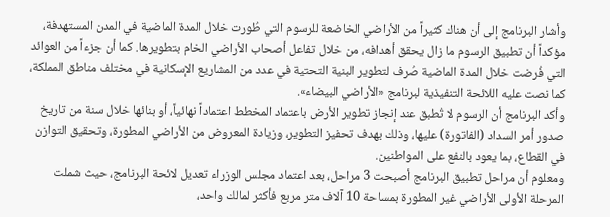وأشار البرنامج إلى أن هناك كثيراً من الأراضي الخاضعة للرسوم التي طُورت خلال المدة الماضية في المدن المستهدفة، مؤكداً أن تطبيق الرسوم ما زال يحقق أهدافه، من خلال تفاعل أصحاب الأراضي الخام بتطويرها. كما أن جزءاً من العوائد التي فُرضت خلال المدة الماضية صُرف لتطوير البنية التحتية في عدد من المشاريع الإسكانية في مختلف مناطق المملكة، كما نصت عليه اللائحة التنفيذية لبرنامج «الأراضي البيضاء».
وأكد البرنامج أن الرسوم لا تُطبق عند إنجاز تطوير الأرض باعتماد المخطط اعتماداً نهائياً، أو بنائها خلال سنة من تاريخ صدور أمر السداد (الفاتورة) عليها، وذلك بهدف تحفيز التطوير، وزيادة المعروض من الأراضي المطورة، وتحقيق التوازن في القطاع، بما يعود بالنفع على المواطنين.
ومعلوم أن مراحل تطبيق البرنامج أصبحت 3 مراحل، بعد اعتماد مجلس الوزراء تعديل لائحة البرنامج، حيث شملت المرحلة الأولى الأراضي غير المطورة بمساحة 10 آلاف متر مربع فأكثر لمالك واحد،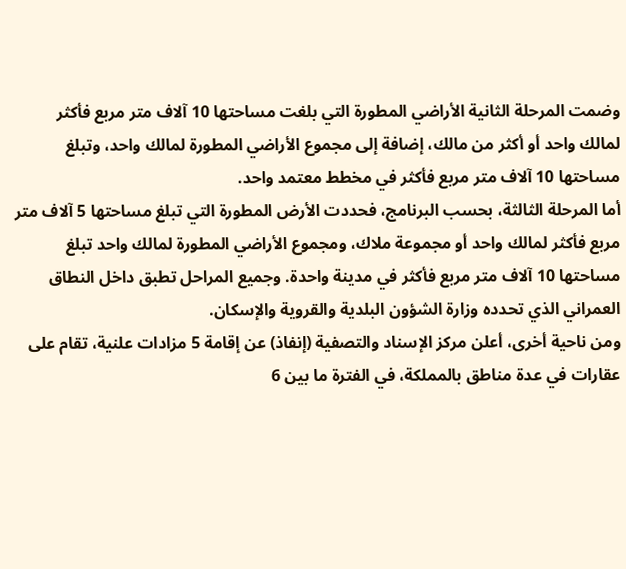وضمت المرحلة الثانية الأراضي المطورة التي بلغت مساحتها 10 آلاف متر مربع فأكثر لمالك واحد أو أكثر من مالك، إضافة إلى مجموع الأراضي المطورة لمالك واحد، وتبلغ مساحتها 10 آلاف متر مربع فأكثر في مخطط معتمد واحد.
أما المرحلة الثالثة، بحسب البرنامج، فحددت الأرض المطورة التي تبلغ مساحتها 5 آلاف متر مربع فأكثر لمالك واحد أو مجموعة ملاك، ومجموع الأراضي المطورة لمالك واحد تبلغ مساحتها 10 آلاف متر مربع فأكثر في مدينة واحدة. وجميع المراحل تطبق داخل النطاق العمراني الذي تحدده وزارة الشؤون البلدية والقروية والإسكان.
ومن ناحية أخرى، أعلن مركز الإسناد والتصفية (إنفاذ) عن إقامة 5 مزادات علنية، تقام على عقارات في عدة مناطق بالمملكة، في الفترة ما بين 6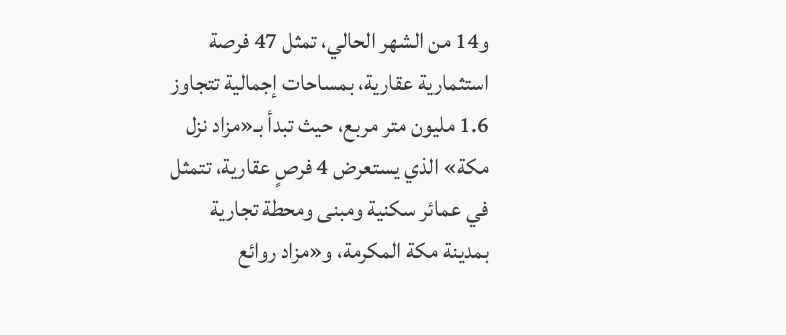و14 من الشهر الحالي، تمثل 47 فرصة استثمارية عقارية، بمساحات إجمالية تتجاوز 1.6 مليون متر مربع، حيث تبدأ بـ«مزاد نزل مكة» الذي يستعرض 4 فرصٍ عقارية، تتمثل في عمائر سكنية ومبنى ومحطة تجارية بمدينة مكة المكرمة، و«مزاد روائع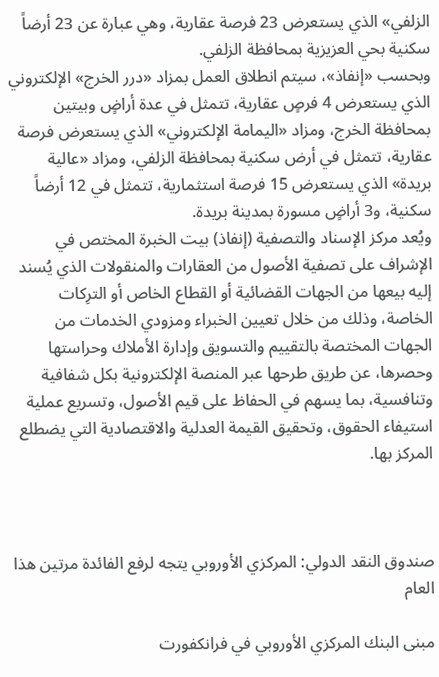الزلفي» الذي يستعرض 23 فرصة عقارية، وهي عبارة عن 23 أرضاً سكنية بحي العزيزية بمحافظة الزلفي.
وبحسب «إنفاذ»، سيتم انطلاق العمل بمزاد «درر الخرج» الإلكتروني الذي يستعرض 4 فرصٍ عقارية، تتمثل في عدة أراضٍ وبيتين بمحافظة الخرج، ومزاد «اليمامة الإلكتروني» الذي يستعرض فرصة عقارية، تتمثل في أرض سكنية بمحافظة الزلفي، ومزاد «عالية بريدة» الذي يستعرض 15 فرصة استثمارية، تتمثل في 12 أرضاً سكنية، و3 أراضٍ مسورة بمدينة بريدة.
ويُعد مركز الإسناد والتصفية (إنفاذ) بيت الخبرة المختص في الإشراف على تصفية الأصول من العقارات والمنقولات الذي يُسند إليه بيعها من الجهات القضائية أو القطاع الخاص أو الترِكات الخاصة، وذلك من خلال تعيين الخبراء ومزودي الخدمات من الجهات المختصة بالتقييم والتسويق وإدارة الأملاك وحراستها وحصرها، عن طريق طرحها عبر المنصة الإلكترونية بكل شفافية وتنافسية، بما يسهم في الحفاظ على قيم الأصول، وتسريع عملية استيفاء الحقوق، وتحقيق القيمة العدلية والاقتصادية التي يضطلع المركز بها.



صندوق النقد الدولي: المركزي الأوروبي يتجه لرفع الفائدة مرتين هذا العام

مبنى البنك المركزي الأوروبي في فرانكفورت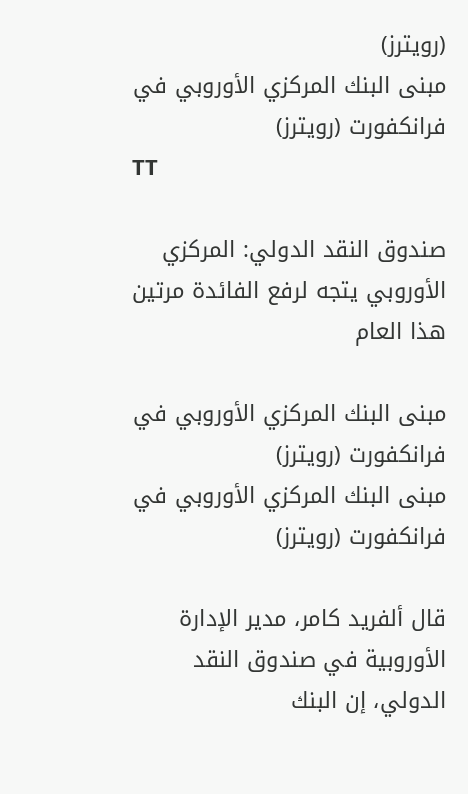(رويترز)
مبنى البنك المركزي الأوروبي في فرانكفورت (رويترز)
TT

صندوق النقد الدولي: المركزي الأوروبي يتجه لرفع الفائدة مرتين هذا العام

مبنى البنك المركزي الأوروبي في فرانكفورت (رويترز)
مبنى البنك المركزي الأوروبي في فرانكفورت (رويترز)

قال ألفريد كامر، مدير الإدارة الأوروبية في صندوق النقد الدولي، إن البنك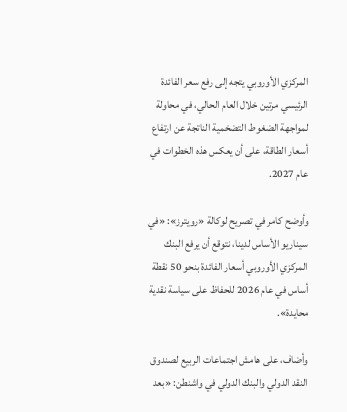المركزي الأوروبي يتجه إلى رفع سعر الفائدة الرئيسي مرتين خلال العام الحالي، في محاولة لمواجهة الضغوط التضخمية الناتجة عن ارتفاع أسعار الطاقة، على أن يعكس هذه الخطوات في عام 2027.

وأوضح كامر في تصريح لوكالة «رويترز»: «في سيناريو الأساس لدينا، نتوقع أن يرفع البنك المركزي الأوروبي أسعار الفائدة بنحو 50 نقطة أساس في عام 2026 للحفاظ على سياسة نقدية محايدة».

وأضاف، على هامش اجتماعات الربيع لصندوق النقد الدولي والبنك الدولي في واشنطن: «بعد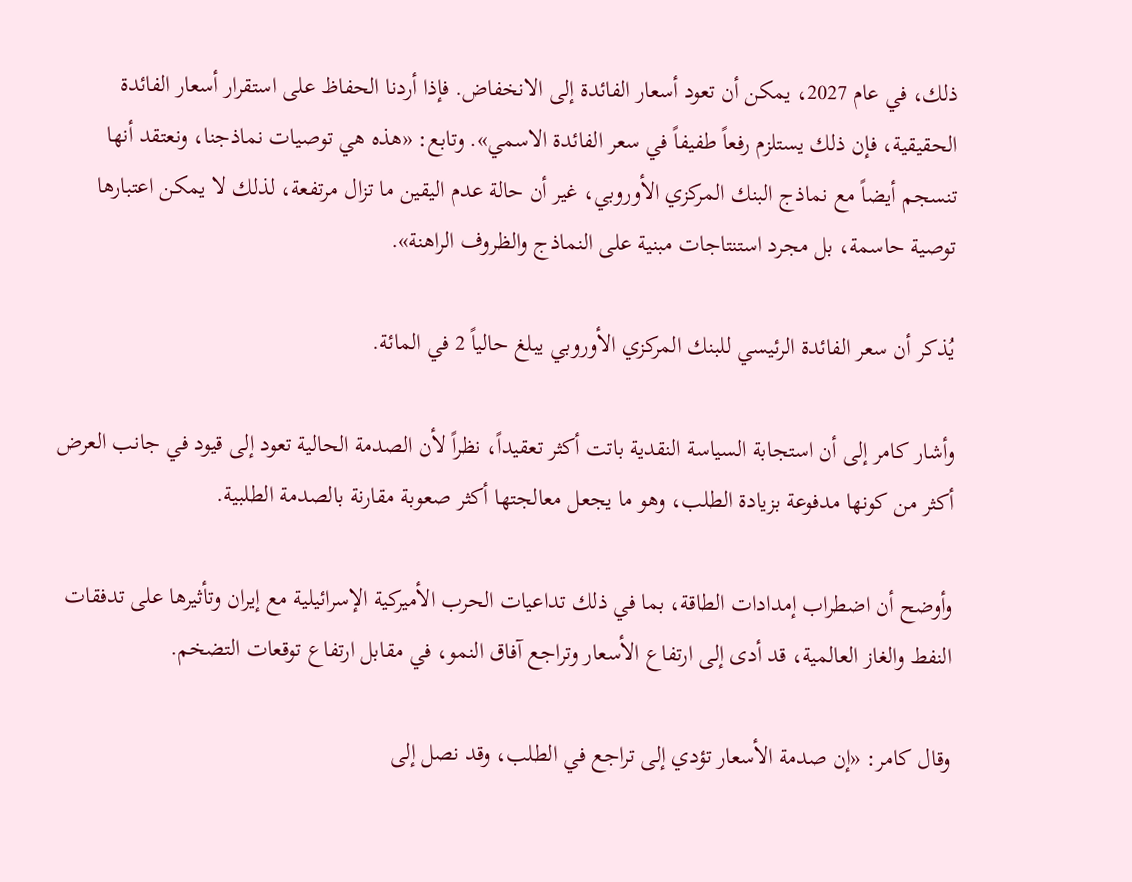ذلك، في عام 2027، يمكن أن تعود أسعار الفائدة إلى الانخفاض. فإذا أردنا الحفاظ على استقرار أسعار الفائدة الحقيقية، فإن ذلك يستلزم رفعاً طفيفاً في سعر الفائدة الاسمي». وتابع: «هذه هي توصيات نماذجنا، ونعتقد أنها تنسجم أيضاً مع نماذج البنك المركزي الأوروبي، غير أن حالة عدم اليقين ما تزال مرتفعة، لذلك لا يمكن اعتبارها توصية حاسمة، بل مجرد استنتاجات مبنية على النماذج والظروف الراهنة».

يُذكر أن سعر الفائدة الرئيسي للبنك المركزي الأوروبي يبلغ حالياً 2 في المائة.

وأشار كامر إلى أن استجابة السياسة النقدية باتت أكثر تعقيداً، نظراً لأن الصدمة الحالية تعود إلى قيود في جانب العرض أكثر من كونها مدفوعة بزيادة الطلب، وهو ما يجعل معالجتها أكثر صعوبة مقارنة بالصدمة الطلبية.

وأوضح أن اضطراب إمدادات الطاقة، بما في ذلك تداعيات الحرب الأميركية الإسرائيلية مع إيران وتأثيرها على تدفقات النفط والغاز العالمية، قد أدى إلى ارتفاع الأسعار وتراجع آفاق النمو، في مقابل ارتفاع توقعات التضخم.

وقال كامر: «إن صدمة الأسعار تؤدي إلى تراجع في الطلب، وقد نصل إلى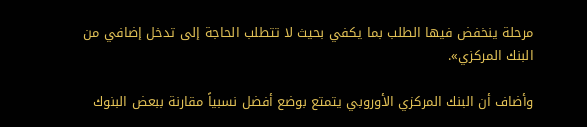مرحلة ينخفض فيها الطلب بما يكفي بحيث لا تتطلب الحاجة إلى تدخل إضافي من البنك المركزي».

وأضاف أن البنك المركزي الأوروبي يتمتع بوضع أفضل نسبياً مقارنة ببعض البنوك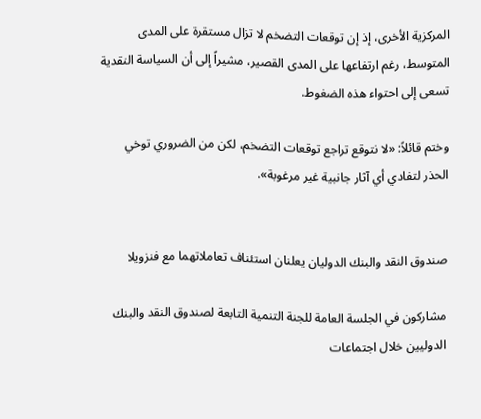المركزية الأخرى، إذ إن توقعات التضخم لا تزال مستقرة على المدى المتوسط، رغم ارتفاعها على المدى القصير، مشيراً إلى أن السياسة النقدية تسعى إلى احتواء هذه الضغوط.

وختم قائلاً: «لا نتوقع تراجع توقعات التضخم، لكن من الضروري توخي الحذر لتفادي أي آثار جانبية غير مرغوبة».


صندوق النقد والبنك الدوليان يعلنان استئناف تعاملاتهما مع فنزويلا

مشاركون في الجلسة العامة للجنة التنمية التابعة لصندوق النقد والبنك الدوليين خلال اجتماعات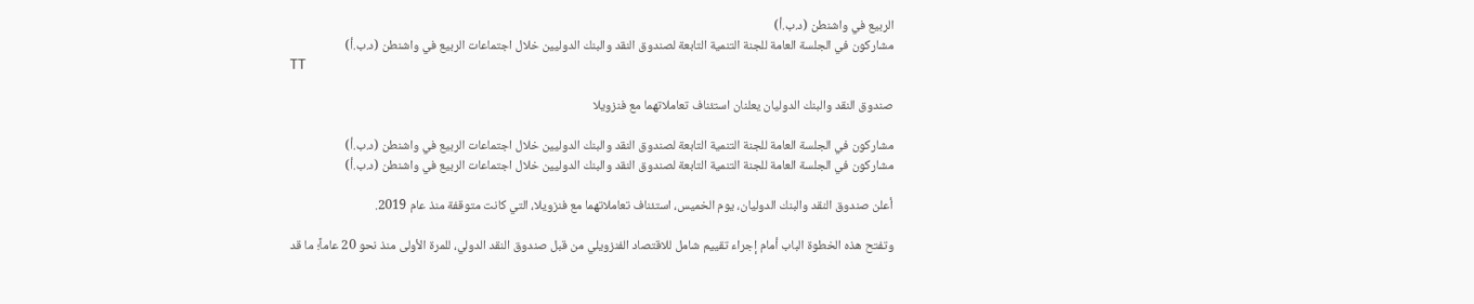الربيع في واشنطن (د.ب.أ)
مشاركون في الجلسة العامة للجنة التنمية التابعة لصندوق النقد والبنك الدوليين خلال اجتماعات الربيع في واشنطن (د.ب.أ)
TT

صندوق النقد والبنك الدوليان يعلنان استئناف تعاملاتهما مع فنزويلا

مشاركون في الجلسة العامة للجنة التنمية التابعة لصندوق النقد والبنك الدوليين خلال اجتماعات الربيع في واشنطن (د.ب.أ)
مشاركون في الجلسة العامة للجنة التنمية التابعة لصندوق النقد والبنك الدوليين خلال اجتماعات الربيع في واشنطن (د.ب.أ)

أعلن صندوق النقد والبنك الدوليان، يوم الخميس، استئناف تعاملاتهما مع فنزويلا، التي كانت متوقفة منذ عام 2019.

وتفتح هذه الخطوة الباب أمام إجراء تقييم شامل للاقتصاد الفنزويلي من قبل صندوق النقد الدولي، للمرة الأولى منذ نحو 20 عاماً؛ ما قد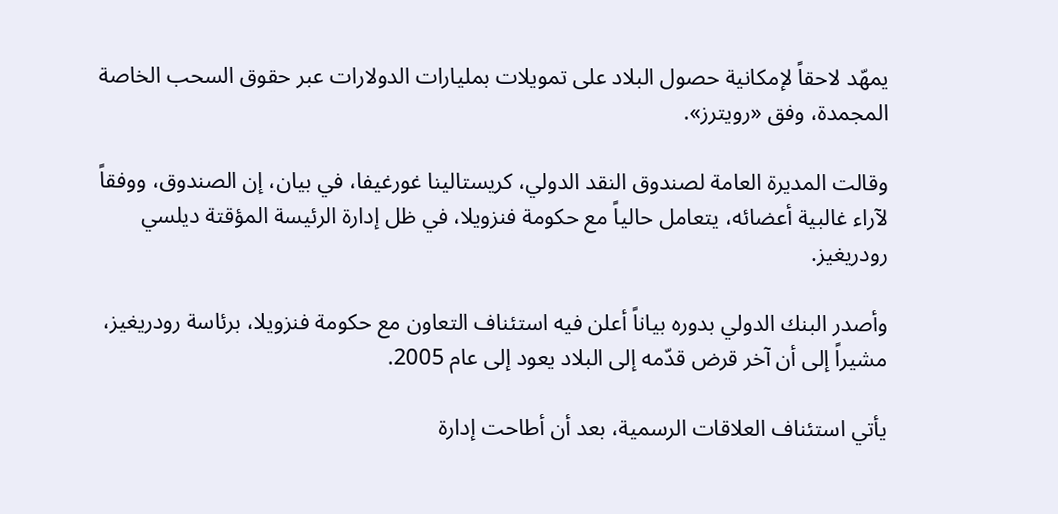يمهّد لاحقاً لإمكانية حصول البلاد على تمويلات بمليارات الدولارات عبر حقوق السحب الخاصة المجمدة، وفق «رويترز».

وقالت المديرة العامة لصندوق النقد الدولي، كريستالينا غورغيفا، في بيان، إن الصندوق، ووفقاً لآراء غالبية أعضائه، يتعامل حالياً مع حكومة فنزويلا، في ظل إدارة الرئيسة المؤقتة ديلسي رودريغيز.

وأصدر البنك الدولي بدوره بياناً أعلن فيه استئناف التعاون مع حكومة فنزويلا، برئاسة رودريغيز، مشيراً إلى أن آخر قرض قدّمه إلى البلاد يعود إلى عام 2005.

يأتي استئناف العلاقات الرسمية، بعد أن أطاحت إدارة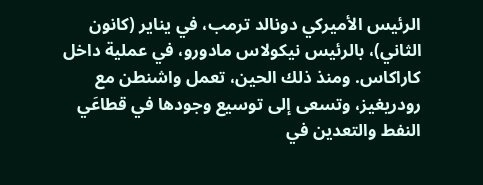الرئيس الأميركي دونالد ترمب، في يناير (كانون الثاني)، بالرئيس نيكولاس مادورو، في عملية داخل كاراكاس. ومنذ ذلك الحين، تعمل واشنطن مع رودريغيز، وتسعى إلى توسيع وجودها في قطاعَي النفط والتعدين في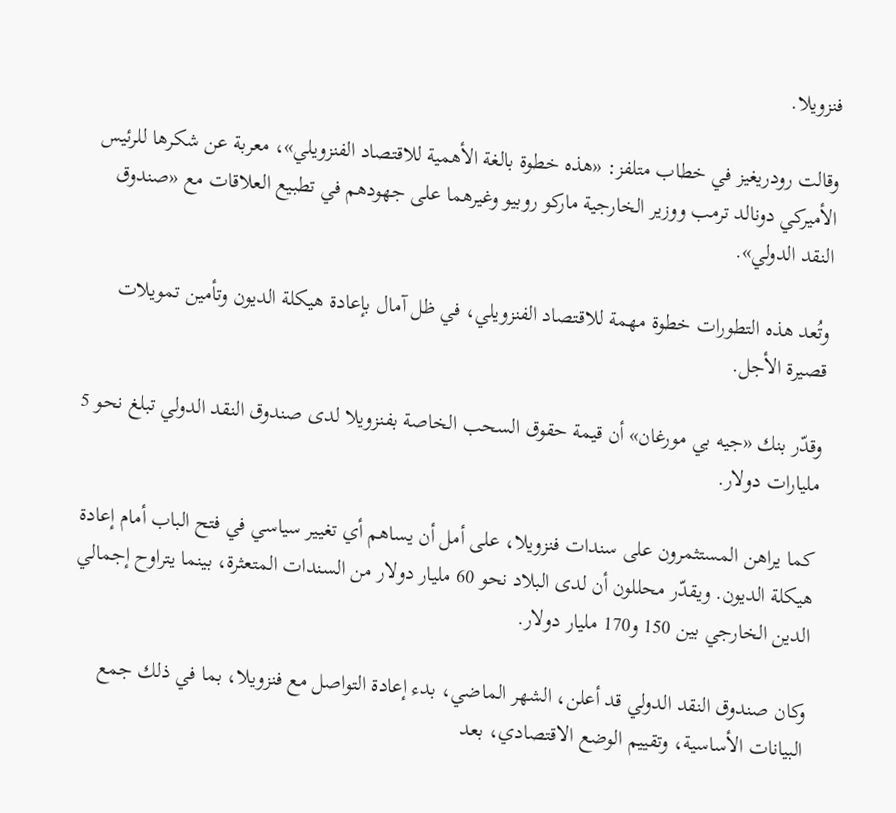فنزويلا.

وقالت رودريغيز في خطاب متلفز: «هذه خطوة بالغة الأهمية للاقتصاد الفنزويلي»، معربة عن شكرها للرئيس الأميركي دونالد ترمب ووزير الخارجية ماركو روبيو وغيرهما على جهودهم في تطبيع العلاقات مع «صندوق النقد الدولي».

وتُعد هذه التطورات خطوة مهمة للاقتصاد الفنزويلي، في ظل آمال بإعادة هيكلة الديون وتأمين تمويلات قصيرة الأجل.

وقدّر بنك «جيه بي مورغان» أن قيمة حقوق السحب الخاصة بفنزويلا لدى صندوق النقد الدولي تبلغ نحو 5 مليارات دولار.

كما يراهن المستثمرون على سندات فنزويلا، على أمل أن يساهم أي تغيير سياسي في فتح الباب أمام إعادة هيكلة الديون. ويقدّر محللون أن لدى البلاد نحو 60 مليار دولار من السندات المتعثرة، بينما يتراوح إجمالي الدين الخارجي بين 150 و170 مليار دولار.

وكان صندوق النقد الدولي قد أعلن، الشهر الماضي، بدء إعادة التواصل مع فنزويلا، بما في ذلك جمع البيانات الأساسية، وتقييم الوضع الاقتصادي، بعد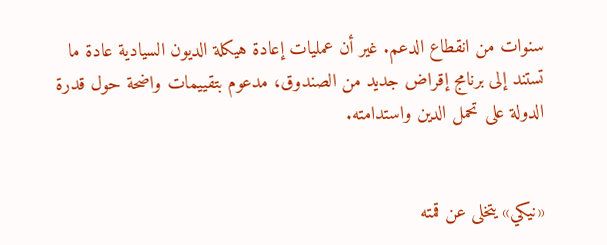سنوات من انقطاع الدعم. غير أن عمليات إعادة هيكلة الديون السيادية عادة ما تستند إلى برنامج إقراض جديد من الصندوق، مدعوم بتقييمات واضحة حول قدرة الدولة على تحمل الدين واستدامته.


«نيكي» يتخلى عن قمته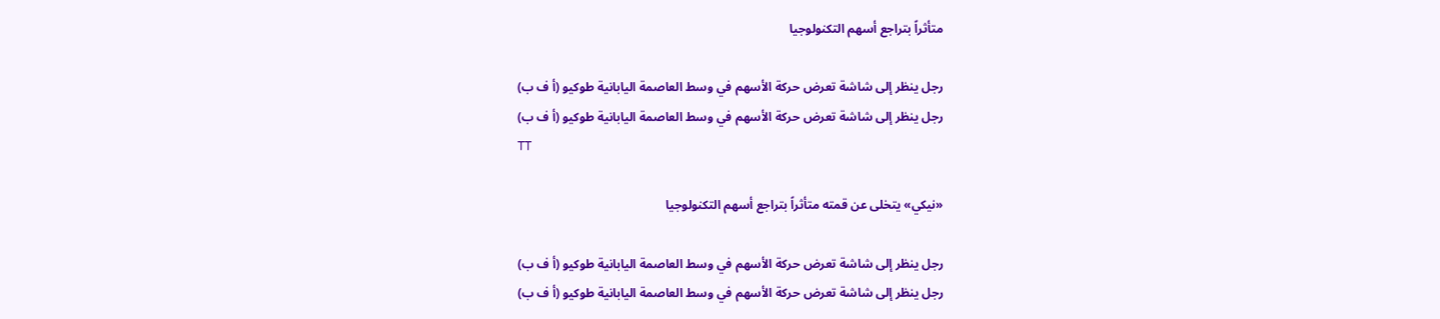متأثراً بتراجع أسهم التكنولوجيا

رجل ينظر إلى شاشة تعرض حركة الأسهم في وسط العاصمة اليابانية طوكيو (أ ف ب)
رجل ينظر إلى شاشة تعرض حركة الأسهم في وسط العاصمة اليابانية طوكيو (أ ف ب)
TT

«نيكي» يتخلى عن قمته متأثراً بتراجع أسهم التكنولوجيا

رجل ينظر إلى شاشة تعرض حركة الأسهم في وسط العاصمة اليابانية طوكيو (أ ف ب)
رجل ينظر إلى شاشة تعرض حركة الأسهم في وسط العاصمة اليابانية طوكيو (أ ف ب)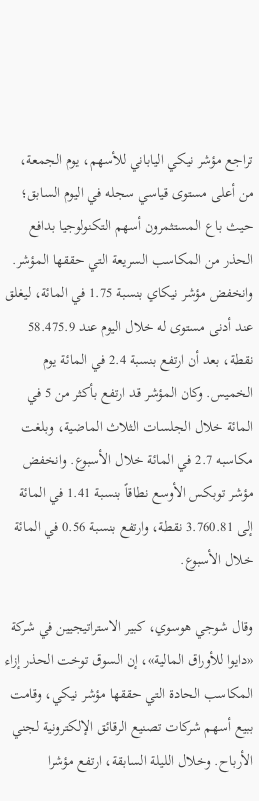تراجع مؤشر نيكي الياباني للأسهم، يوم الجمعة، من أعلى مستوى قياسي سجله في اليوم السابق؛ حيث باع المستثمرون أسهم التكنولوجيا بدافع الحذر من المكاسب السريعة التي حققها المؤشر. وانخفض مؤشر نيكاي بنسبة 1.75 في المائة، ليغلق عند أدنى مستوى له خلال اليوم عند 58.475.9 نقطة، بعد أن ارتفع بنسبة 2.4 في المائة يوم الخميس. وكان المؤشر قد ارتفع بأكثر من 5 في المائة خلال الجلسات الثلاث الماضية، وبلغت مكاسبه 2.7 في المائة خلال الأسبوع. وانخفض مؤشر توبكس الأوسع نطاقاً بنسبة 1.41 في المائة إلى 3.760.81 نقطة، وارتفع بنسبة 0.56 في المائة خلال الأسبوع.

وقال شوجي هوسوي، كبير الاستراتيجيين في شركة «دايوا للأوراق المالية»، إن السوق توخت الحذر إزاء المكاسب الحادة التي حققها مؤشر نيكي، وقامت ببيع أسهم شركات تصنيع الرقائق الإلكترونية لجني الأرباح. وخلال الليلة السابقة، ارتفع مؤشرا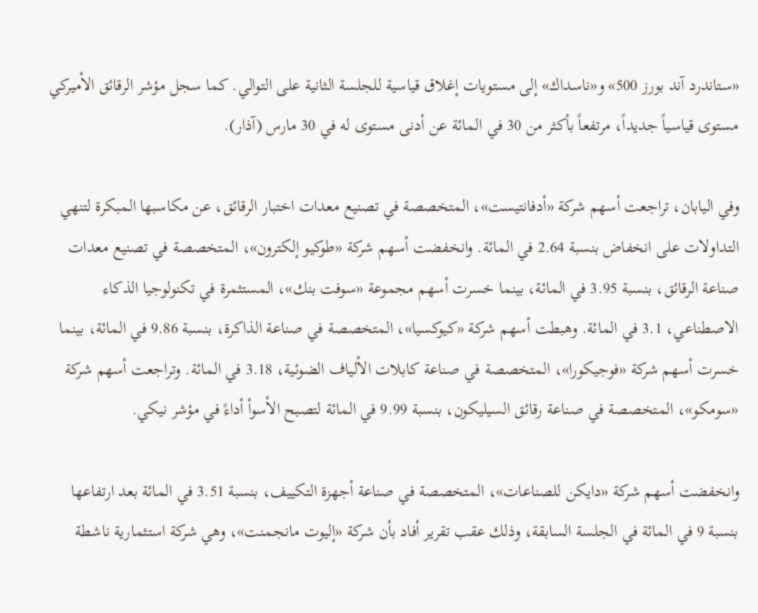«ستاندرد آند بورز 500» و«ناسداك» إلى مستويات إغلاق قياسية للجلسة الثانية على التوالي. كما سجل مؤشر الرقائق الأميركي مستوى قياسياً جديداً، مرتفعاً بأكثر من 30 في المائة عن أدنى مستوى له في 30 مارس (آذار).

وفي اليابان، تراجعت أسهم شركة «أدفانتيست»، المتخصصة في تصنيع معدات اختبار الرقائق، عن مكاسبها المبكرة لتنهي التداولات على انخفاض بنسبة 2.64 في المائة. وانخفضت أسهم شركة «طوكيو إلكترون»، المتخصصة في تصنيع معدات صناعة الرقائق، بنسبة 3.95 في المائة، بينما خسرت أسهم مجموعة «سوفت بنك»، المستثمرة في تكنولوجيا الذكاء الاصطناعي، 3.1 في المائة. وهبطت أسهم شركة «كيوكسيا»، المتخصصة في صناعة الذاكرة، بنسبة 9.86 في المائة، بينما خسرت أسهم شركة «فوجيكورا»، المتخصصة في صناعة كابلات الألياف الضوئية، 3.18 في المائة. وتراجعت أسهم شركة «سومكو»، المتخصصة في صناعة رقائق السيليكون، بنسبة 9.99 في المائة لتصبح الأسوأ أداءً في مؤشر نيكي.

وانخفضت أسهم شركة «دايكن للصناعات»، المتخصصة في صناعة أجهزة التكييف، بنسبة 3.51 في المائة بعد ارتفاعها بنسبة 9 في المائة في الجلسة السابقة، وذلك عقب تقرير أفاد بأن شركة «إليوت مانجمنت»، وهي شركة استثمارية ناشطة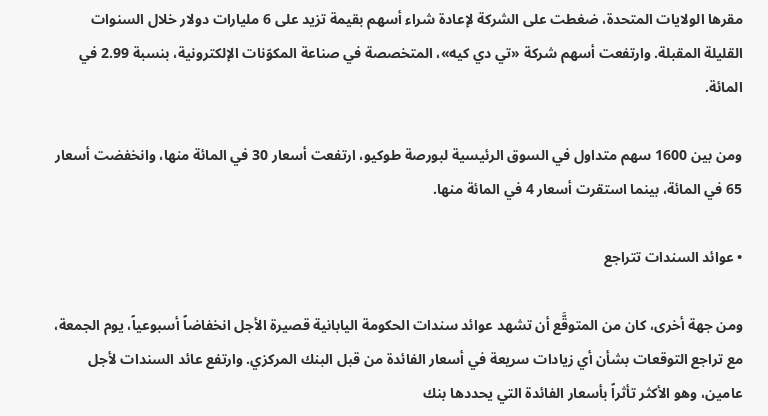مقرها الولايات المتحدة، ضغطت على الشركة لإعادة شراء أسهم بقيمة تزيد على 6 مليارات دولار خلال السنوات القليلة المقبلة. وارتفعت أسهم شركة «تي دي كيه»، المتخصصة في صناعة المكوّنات الإلكترونية، بنسبة 2.99 في المائة.

ومن بين 1600 سهم متداول في السوق الرئيسية لبورصة طوكيو، ارتفعت أسعار 30 في المائة منها، وانخفضت أسعار 65 في المائة، بينما استقرت أسعار 4 في المائة منها.

• عوائد السندات تتراجع

ومن جهة أخرى، كان من المتوقَّع أن تشهد عوائد سندات الحكومة اليابانية قصيرة الأجل انخفاضاً أسبوعياً، يوم الجمعة، مع تراجع التوقعات بشأن أي زيادات سريعة في أسعار الفائدة من قبل البنك المركزي. وارتفع عائد السندات لأجل عامين، وهو الأكثر تأثراً بأسعار الفائدة التي يحددها بنك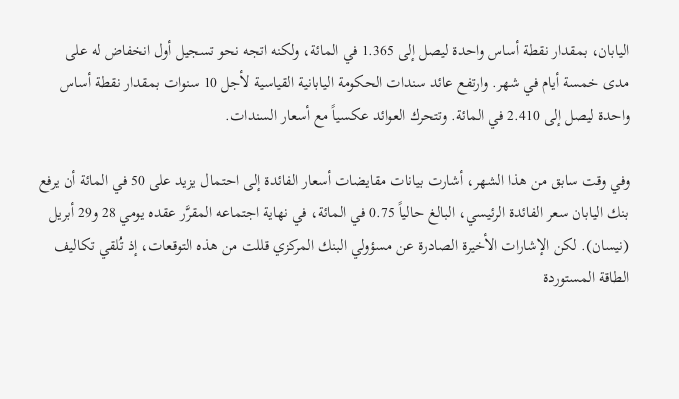اليابان، بمقدار نقطة أساس واحدة ليصل إلى 1.365 في المائة، ولكنه اتجه نحو تسجيل أول انخفاض له على مدى خمسة أيام في شهر. وارتفع عائد سندات الحكومة اليابانية القياسية لأجل 10 سنوات بمقدار نقطة أساس واحدة ليصل إلى 2.410 في المائة. وتتحرك العوائد عكسياً مع أسعار السندات.

وفي وقت سابق من هذا الشهر، أشارت بيانات مقايضات أسعار الفائدة إلى احتمال يزيد على 50 في المائة أن يرفع بنك اليابان سعر الفائدة الرئيسي، البالغ حالياً 0.75 في المائة، في نهاية اجتماعه المقرَّر عقده يومي 28 و29 أبريل (نيسان). لكن الإشارات الأخيرة الصادرة عن مسؤولي البنك المركزي قللت من هذه التوقعات، إذ تُلقي تكاليف الطاقة المستوردة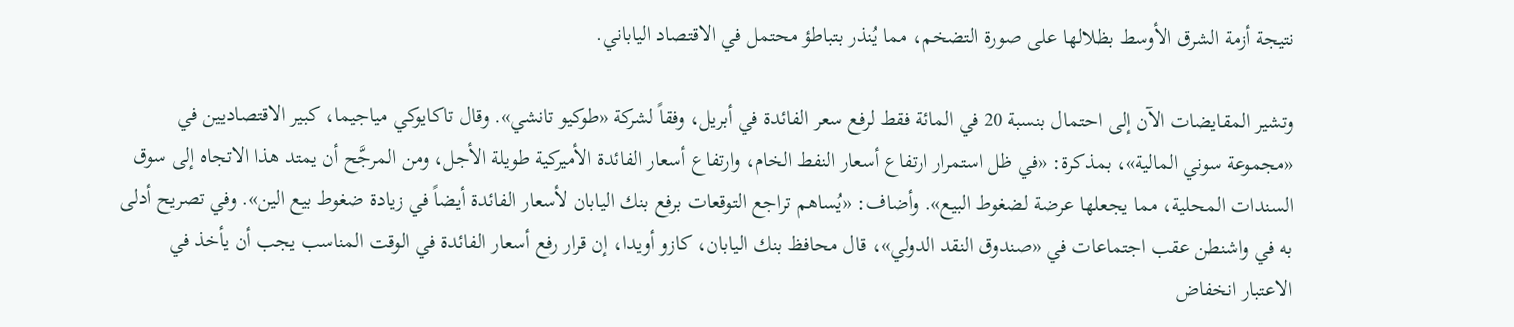نتيجة أزمة الشرق الأوسط بظلالها على صورة التضخم، مما يُنذر بتباطؤ محتمل في الاقتصاد الياباني.

وتشير المقايضات الآن إلى احتمال بنسبة 20 في المائة فقط لرفع سعر الفائدة في أبريل، وفقاً لشركة «طوكيو تانشي». وقال تاكايوكي مياجيما، كبير الاقتصاديين في «مجموعة سوني المالية»، بمذكرة: «في ظل استمرار ارتفاع أسعار النفط الخام، وارتفاع أسعار الفائدة الأميركية طويلة الأجل، ومن المرجَّح أن يمتد هذا الاتجاه إلى سوق السندات المحلية، مما يجعلها عرضة لضغوط البيع». وأضاف: «يُساهم تراجع التوقعات برفع بنك اليابان لأسعار الفائدة أيضاً في زيادة ضغوط بيع الين». وفي تصريح أدلى به في واشنطن عقب اجتماعات في «صندوق النقد الدولي»، قال محافظ بنك اليابان، كازو أويدا، إن قرار رفع أسعار الفائدة في الوقت المناسب يجب أن يأخذ في الاعتبار انخفاض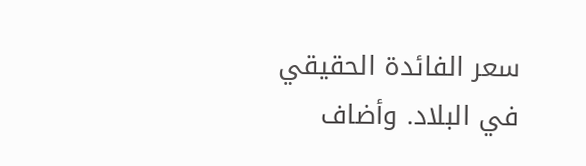سعر الفائدة الحقيقي في البلاد. وأضاف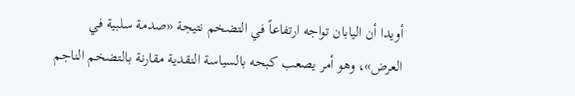أويدا أن اليابان تواجه ارتفاعاً في التضخم نتيجة «صدمة سلبية في العرض»، وهو أمر يصعب كبحه بالسياسة النقدية مقارنة بالتضخم الناجم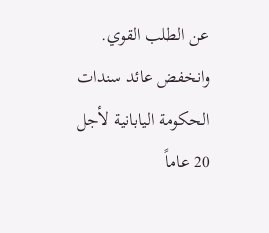عن الطلب القوي. وانخفض عائد سندات الحكومة اليابانية لأجل 20 عاماً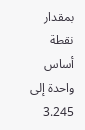بمقدار نقطة أساس واحدة إلى 3.245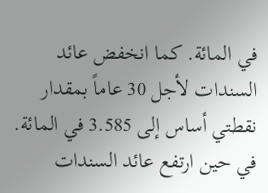في المائة. كما انخفض عائد السندات لأجل 30 عاماً بمقدار نقطتي أساس إلى 3.585 في المائة. في حين ارتفع عائد السندات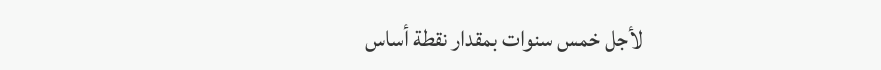لأجل خمس سنوات بمقدار نقطة أساس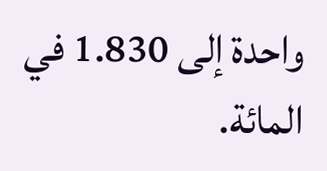واحدة إلى 1.830 في المائة.